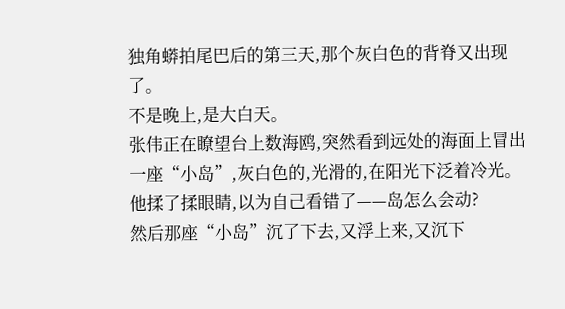独角蟒拍尾巴后的第三天,那个灰白色的背脊又出现了。
不是晚上,是大白天。
张伟正在瞭望台上数海鸥,突然看到远处的海面上冒出一座“小岛”,灰白色的,光滑的,在阳光下泛着冷光。
他揉了揉眼睛,以为自己看错了——岛怎么会动?
然后那座“小岛”沉了下去,又浮上来,又沉下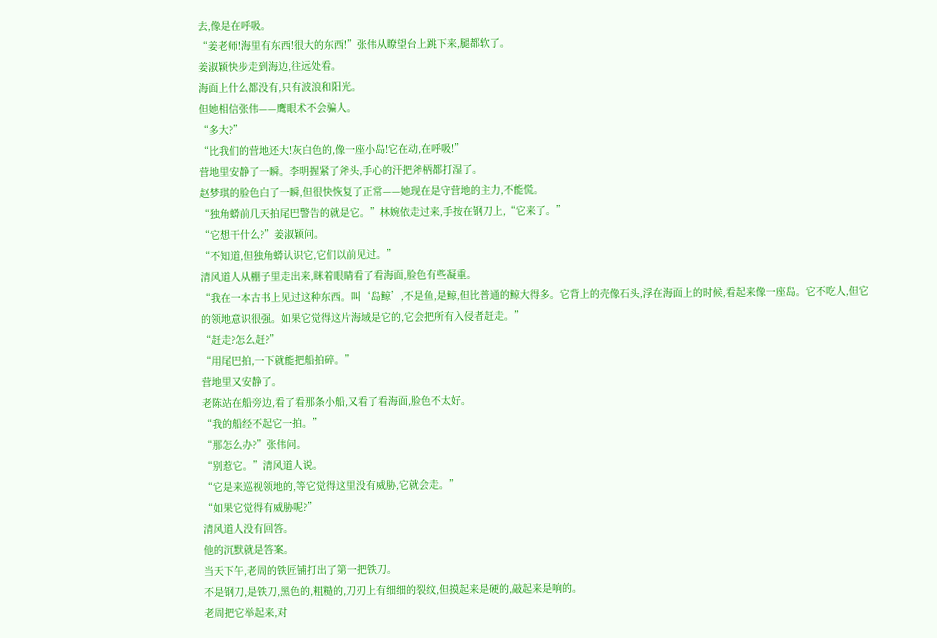去,像是在呼吸。
“姜老师!海里有东西!很大的东西!”张伟从瞭望台上跳下来,腿都软了。
姜淑颖快步走到海边,往远处看。
海面上什么都没有,只有波浪和阳光。
但她相信张伟——鹰眼术不会骗人。
“多大?”
“比我们的营地还大!灰白色的,像一座小岛!它在动,在呼吸!”
营地里安静了一瞬。李明握紧了斧头,手心的汗把斧柄都打湿了。
赵梦琪的脸色白了一瞬,但很快恢复了正常——她现在是守营地的主力,不能慌。
“独角蟒前几天拍尾巴警告的就是它。”林婉依走过来,手按在钢刀上,“它来了。”
“它想干什么?”姜淑颖问。
“不知道,但独角蟒认识它,它们以前见过。”
清风道人从棚子里走出来,眯着眼睛看了看海面,脸色有些凝重。
“我在一本古书上见过这种东西。叫‘岛鲸’,不是鱼,是鲸,但比普通的鲸大得多。它背上的壳像石头,浮在海面上的时候,看起来像一座岛。它不吃人,但它的领地意识很强。如果它觉得这片海域是它的,它会把所有入侵者赶走。”
“赶走?怎么赶?”
“用尾巴拍,一下就能把船拍碎。”
营地里又安静了。
老陈站在船旁边,看了看那条小船,又看了看海面,脸色不太好。
“我的船经不起它一拍。”
“那怎么办?”张伟问。
“别惹它。”清风道人说。
“它是来巡视领地的,等它觉得这里没有威胁,它就会走。”
“如果它觉得有威胁呢?”
清风道人没有回答。
他的沉默就是答案。
当天下午,老周的铁匠铺打出了第一把铁刀。
不是钢刀,是铁刀,黑色的,粗糙的,刀刃上有细细的裂纹,但摸起来是硬的,敲起来是响的。
老周把它举起来,对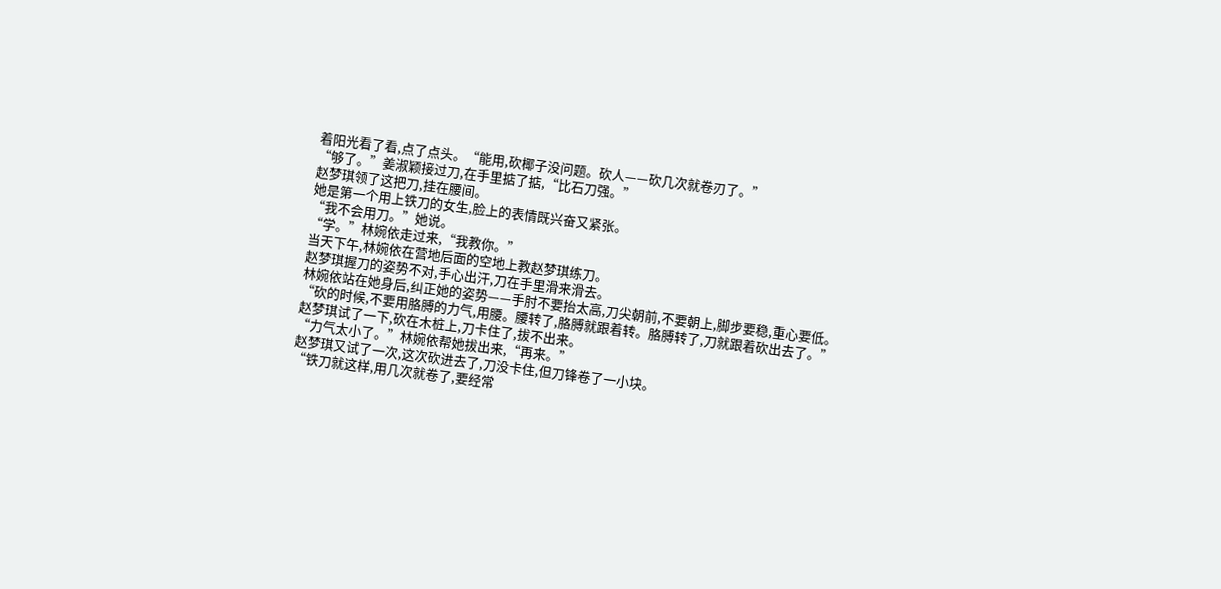着阳光看了看,点了点头。“能用,砍椰子没问题。砍人——砍几次就卷刃了。”
“够了。”姜淑颖接过刀,在手里掂了掂,“比石刀强。”
赵梦琪领了这把刀,挂在腰间。
她是第一个用上铁刀的女生,脸上的表情既兴奋又紧张。
“我不会用刀。”她说。
“学。”林婉依走过来,“我教你。”
当天下午,林婉依在营地后面的空地上教赵梦琪练刀。
赵梦琪握刀的姿势不对,手心出汗,刀在手里滑来滑去。
林婉依站在她身后,纠正她的姿势——手肘不要抬太高,刀尖朝前,不要朝上,脚步要稳,重心要低。
“砍的时候,不要用胳膊的力气,用腰。腰转了,胳膊就跟着转。胳膊转了,刀就跟着砍出去了。”
赵梦琪试了一下,砍在木桩上,刀卡住了,拔不出来。
“力气太小了。”林婉依帮她拔出来,“再来。”
赵梦琪又试了一次,这次砍进去了,刀没卡住,但刀锋卷了一小块。
“铁刀就这样,用几次就卷了,要经常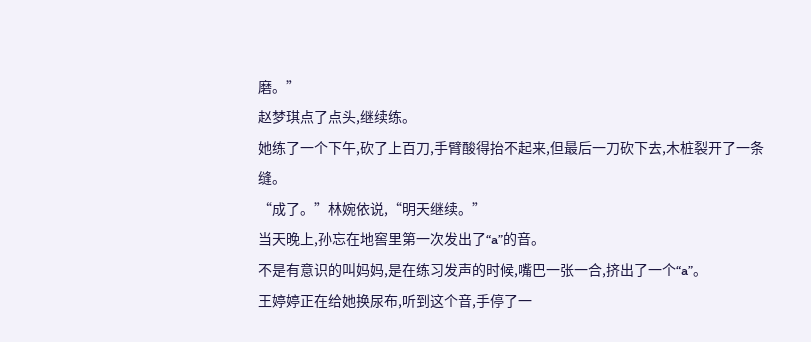磨。”
赵梦琪点了点头,继续练。
她练了一个下午,砍了上百刀,手臂酸得抬不起来,但最后一刀砍下去,木桩裂开了一条缝。
“成了。”林婉依说,“明天继续。”
当天晚上,孙忘在地窖里第一次发出了“a”的音。
不是有意识的叫妈妈,是在练习发声的时候,嘴巴一张一合,挤出了一个“a”。
王婷婷正在给她换尿布,听到这个音,手停了一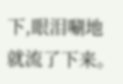下,眼泪唰地就流了下来。